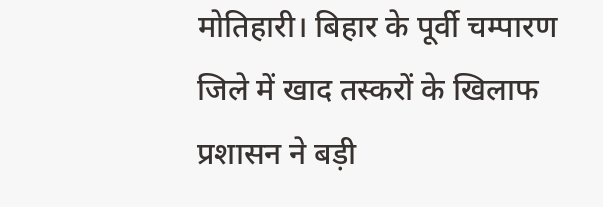मोतिहारी। बिहार के पूर्वी चम्पारण जिले में खाद तस्करों के खिलाफ प्रशासन ने बड़ी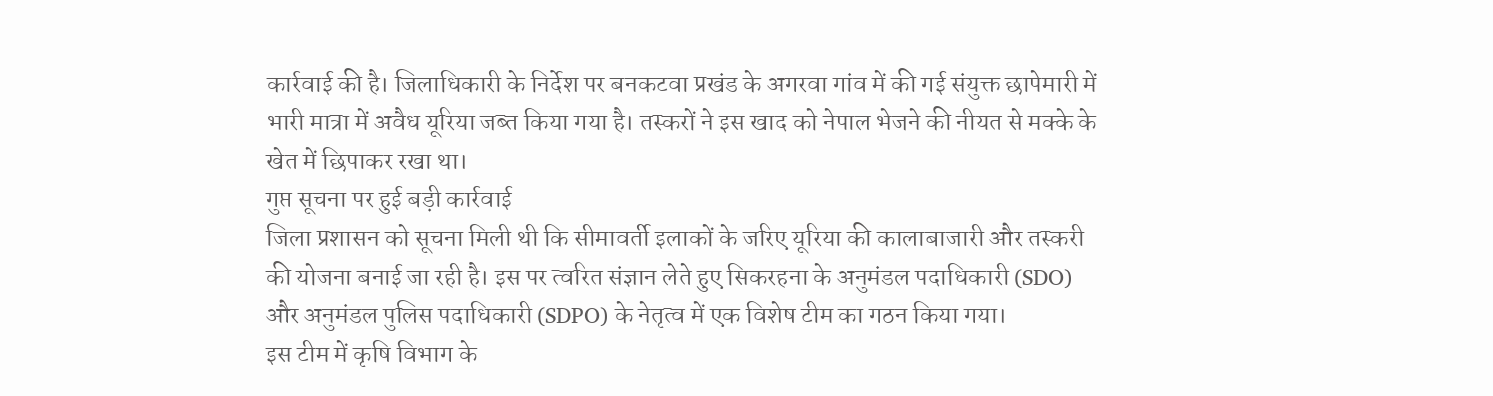कार्रवाई की है। जिलाधिकारी के निर्देश पर बनकटवा प्रखंड के अगरवा गांव में की गई संयुक्त छापेमारी में भारी मात्रा में अवैध यूरिया जब्त किया गया है। तस्करों ने इस खाद को नेपाल भेजने की नीयत से मक्के के खेत में छिपाकर रखा था।
गुप्त सूचना पर हुई बड़ी कार्रवाई
जिला प्रशासन को सूचना मिली थी कि सीमावर्ती इलाकों के जरिए यूरिया की कालाबाजारी और तस्करी की योजना बनाई जा रही है। इस पर त्वरित संज्ञान लेते हुए सिकरहना के अनुमंडल पदाधिकारी (SDO) और अनुमंडल पुलिस पदाधिकारी (SDPO) के नेतृत्व में एक विशेष टीम का गठन किया गया।
इस टीम में कृषि विभाग के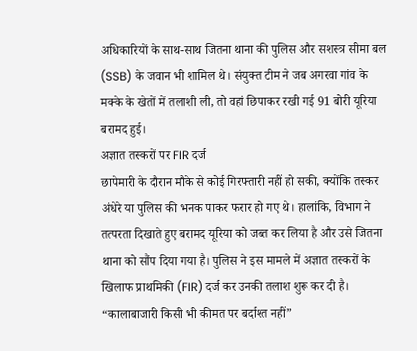अधिकारियों के साथ-साथ जितना थाना की पुलिस और सशस्त्र सीमा बल (SSB) के जवान भी शामिल थे। संयुक्त टीम ने जब अगरवा गांव के मक्के के खेतों में तलाशी ली, तो वहां छिपाकर रखी गई 91 बोरी यूरिया बरामद हुई।
अज्ञात तस्करों पर FIR दर्ज
छापेमारी के दौरान मौके से कोई गिरफ्तारी नहीं हो सकी, क्योंकि तस्कर अंधेरे या पुलिस की भनक पाकर फरार हो गए थे। हालांकि, विभाग ने तत्परता दिखाते हुए बरामद यूरिया को जब्त कर लिया है और उसे जितना थाना को सौंप दिया गया है। पुलिस ने इस मामले में अज्ञात तस्करों के खिलाफ प्राथमिकी (FIR) दर्ज कर उनकी तलाश शुरू कर दी है।
“कालाबाजारी किसी भी कीमत पर बर्दाश्त नहीं”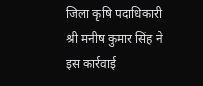जिला कृषि पदाधिकारी श्री मनीष कुमार सिंह ने इस कार्रवाई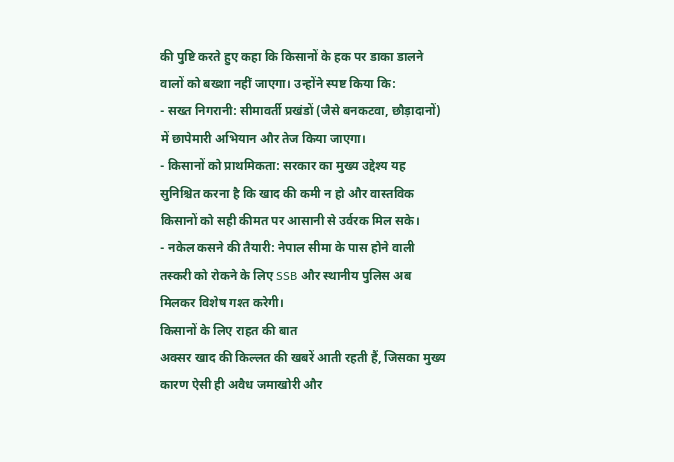की पुष्टि करते हुए कहा कि किसानों के हक पर डाका डालने वालों को बख्शा नहीं जाएगा। उन्होंने स्पष्ट किया कि:
- सख्त निगरानी: सीमावर्ती प्रखंडों (जैसे बनकटवा, छौड़ादानों) में छापेमारी अभियान और तेज किया जाएगा।
- किसानों को प्राथमिकता: सरकार का मुख्य उद्देश्य यह सुनिश्चित करना है कि खाद की कमी न हो और वास्तविक किसानों को सही कीमत पर आसानी से उर्वरक मिल सके।
- नकेल कसने की तैयारी: नेपाल सीमा के पास होने वाली तस्करी को रोकने के लिए SSB और स्थानीय पुलिस अब मिलकर विशेष गश्त करेगी।
किसानों के लिए राहत की बात
अक्सर खाद की किल्लत की खबरें आती रहती हैं, जिसका मुख्य कारण ऐसी ही अवैध जमाखोरी और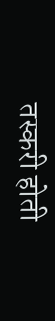तस्करी होती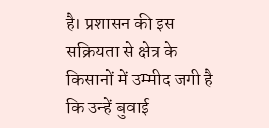है। प्रशासन की इस सक्रियता से क्षेत्र के किसानों में उम्मीद जगी है कि उन्हें बुवाई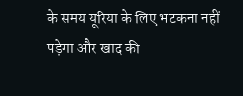के समय यूरिया के लिए भटकना नहीं पड़ेगा और खाद की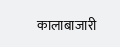कालाबाजारी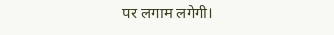पर लगाम लगेगी।